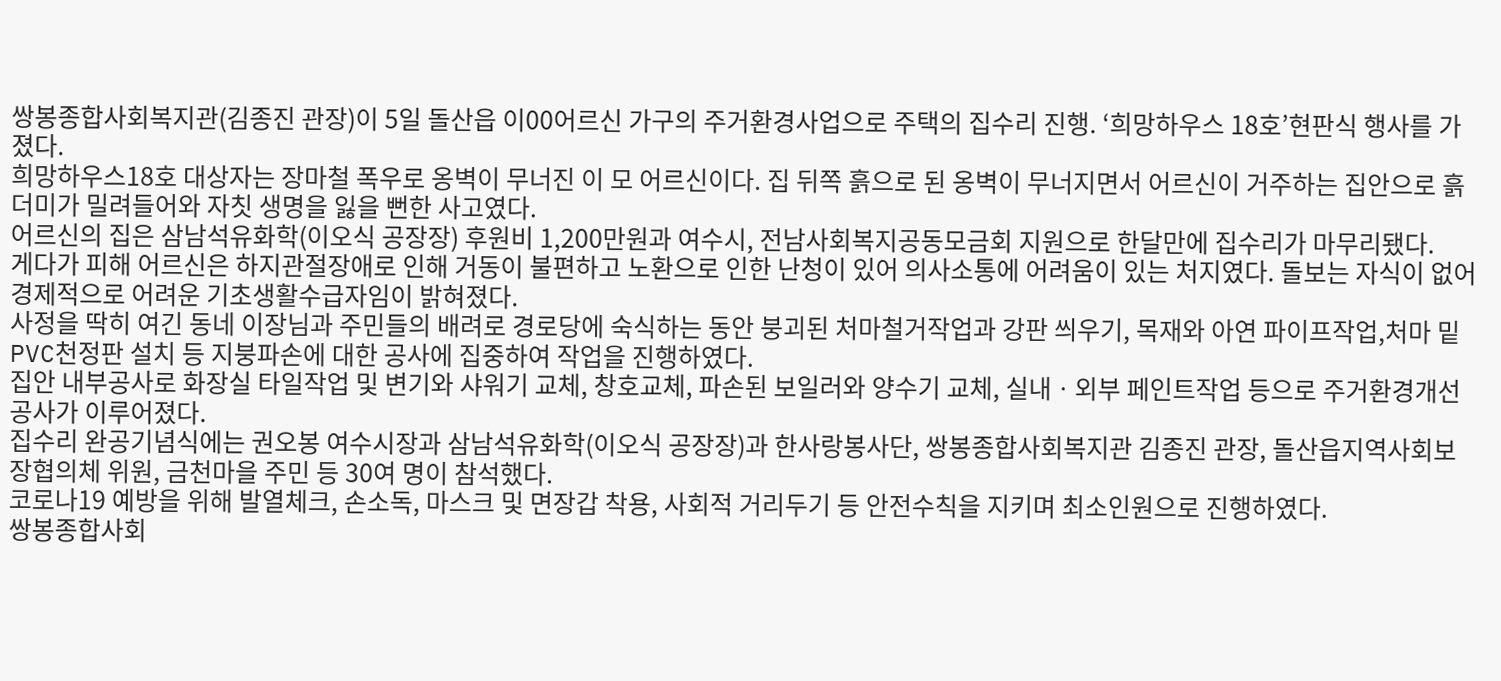쌍봉종합사회복지관(김종진 관장)이 5일 돌산읍 이00어르신 가구의 주거환경사업으로 주택의 집수리 진행. ‘희망하우스 18호’현판식 행사를 가졌다.
희망하우스18호 대상자는 장마철 폭우로 옹벽이 무너진 이 모 어르신이다. 집 뒤쪽 흙으로 된 옹벽이 무너지면서 어르신이 거주하는 집안으로 흙더미가 밀려들어와 자칫 생명을 잃을 뻔한 사고였다.
어르신의 집은 삼남석유화학(이오식 공장장) 후원비 1,200만원과 여수시, 전남사회복지공동모금회 지원으로 한달만에 집수리가 마무리됐다.
게다가 피해 어르신은 하지관절장애로 인해 거동이 불편하고 노환으로 인한 난청이 있어 의사소통에 어려움이 있는 처지였다. 돌보는 자식이 없어 경제적으로 어려운 기초생활수급자임이 밝혀졌다.
사정을 딱히 여긴 동네 이장님과 주민들의 배려로 경로당에 숙식하는 동안 붕괴된 처마철거작업과 강판 씌우기, 목재와 아연 파이프작업,처마 밑 PVC천정판 설치 등 지붕파손에 대한 공사에 집중하여 작업을 진행하였다.
집안 내부공사로 화장실 타일작업 및 변기와 샤워기 교체, 창호교체, 파손된 보일러와 양수기 교체, 실내ㆍ외부 페인트작업 등으로 주거환경개선공사가 이루어졌다.
집수리 완공기념식에는 권오봉 여수시장과 삼남석유화학(이오식 공장장)과 한사랑봉사단, 쌍봉종합사회복지관 김종진 관장, 돌산읍지역사회보장협의체 위원, 금천마을 주민 등 30여 명이 참석했다.
코로나19 예방을 위해 발열체크, 손소독, 마스크 및 면장갑 착용, 사회적 거리두기 등 안전수칙을 지키며 최소인원으로 진행하였다.
쌍봉종합사회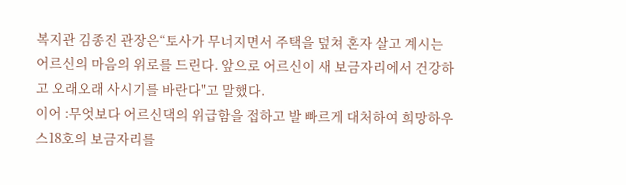복지관 김종진 관장은“토사가 무너지면서 주택을 덮쳐 혼자 살고 계시는 어르신의 마음의 위로를 드린다. 앞으로 어르신이 새 보금자리에서 건강하고 오래오래 사시기를 바란다"고 말했다.
이어 :무엇보다 어르신댁의 위급함을 접하고 발 빠르게 대처하여 희망하우스18호의 보금자리를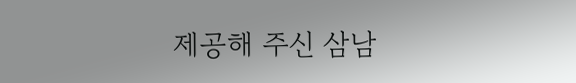제공해 주신 삼남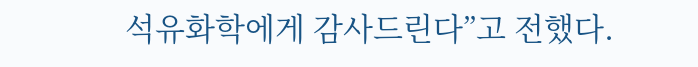석유화학에게 감사드린다”고 전했다.